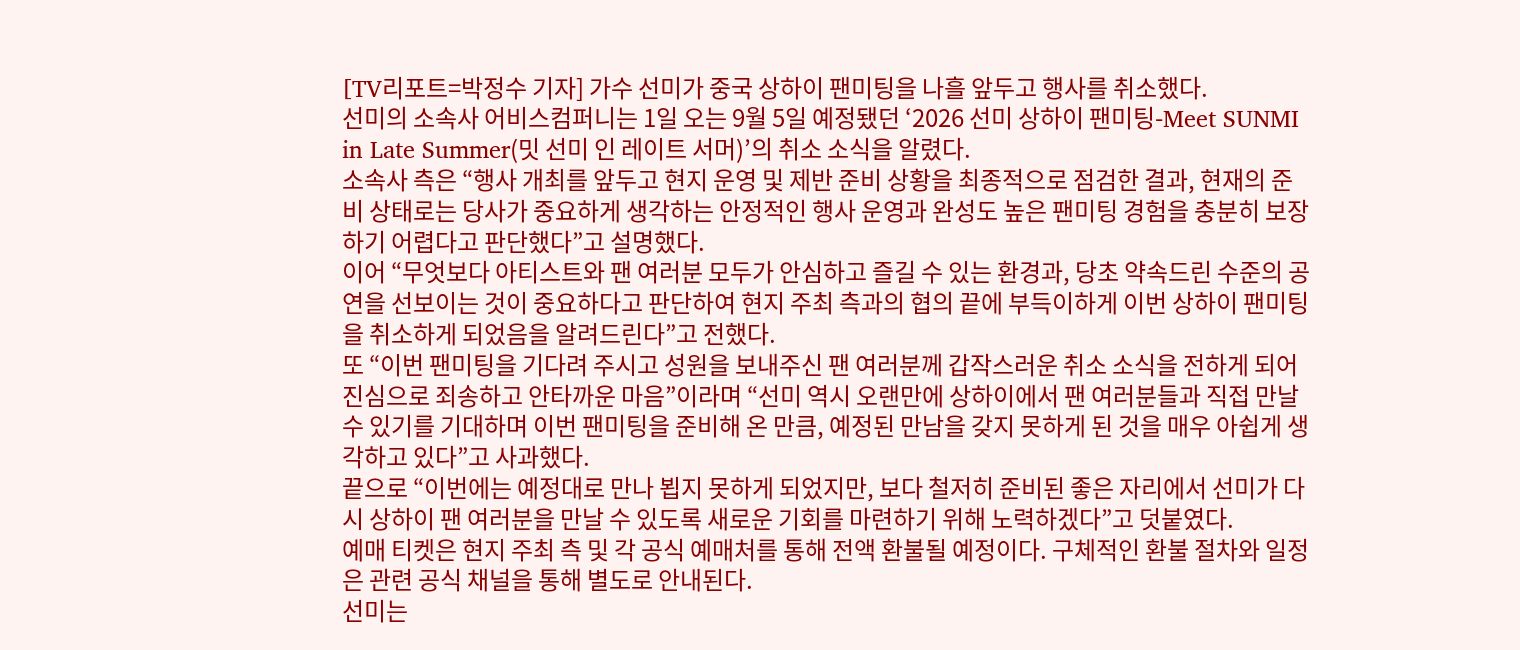[TV리포트=박정수 기자] 가수 선미가 중국 상하이 팬미팅을 나흘 앞두고 행사를 취소했다.
선미의 소속사 어비스컴퍼니는 1일 오는 9월 5일 예정됐던 ‘2026 선미 상하이 팬미팅-Meet SUNMI in Late Summer(밋 선미 인 레이트 서머)’의 취소 소식을 알렸다.
소속사 측은 “행사 개최를 앞두고 현지 운영 및 제반 준비 상황을 최종적으로 점검한 결과, 현재의 준비 상태로는 당사가 중요하게 생각하는 안정적인 행사 운영과 완성도 높은 팬미팅 경험을 충분히 보장하기 어렵다고 판단했다”고 설명했다.
이어 “무엇보다 아티스트와 팬 여러분 모두가 안심하고 즐길 수 있는 환경과, 당초 약속드린 수준의 공연을 선보이는 것이 중요하다고 판단하여 현지 주최 측과의 협의 끝에 부득이하게 이번 상하이 팬미팅을 취소하게 되었음을 알려드린다”고 전했다.
또 “이번 팬미팅을 기다려 주시고 성원을 보내주신 팬 여러분께 갑작스러운 취소 소식을 전하게 되어 진심으로 죄송하고 안타까운 마음”이라며 “선미 역시 오랜만에 상하이에서 팬 여러분들과 직접 만날 수 있기를 기대하며 이번 팬미팅을 준비해 온 만큼, 예정된 만남을 갖지 못하게 된 것을 매우 아쉽게 생각하고 있다”고 사과했다.
끝으로 “이번에는 예정대로 만나 뵙지 못하게 되었지만, 보다 철저히 준비된 좋은 자리에서 선미가 다시 상하이 팬 여러분을 만날 수 있도록 새로운 기회를 마련하기 위해 노력하겠다”고 덧붙였다.
예매 티켓은 현지 주최 측 및 각 공식 예매처를 통해 전액 환불될 예정이다. 구체적인 환불 절차와 일정은 관련 공식 채널을 통해 별도로 안내된다.
선미는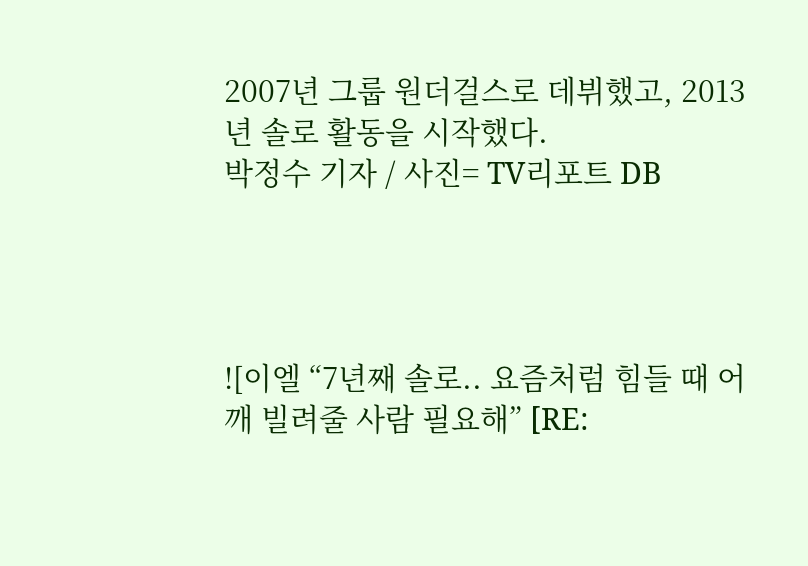2007년 그룹 원더걸스로 데뷔했고, 2013년 솔로 활동을 시작했다.
박정수 기자 / 사진= TV리포트 DB




![이엘 “7년째 솔로.. 요즘처럼 힘들 때 어깨 빌려줄 사람 필요해” [RE: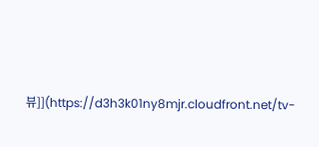뷰]](https://d3h3k01ny8mjr.cloudfront.net/tv-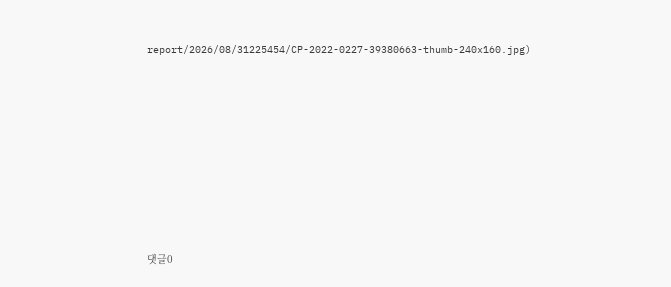report/2026/08/31225454/CP-2022-0227-39380663-thumb-240x160.jpg)













댓글0